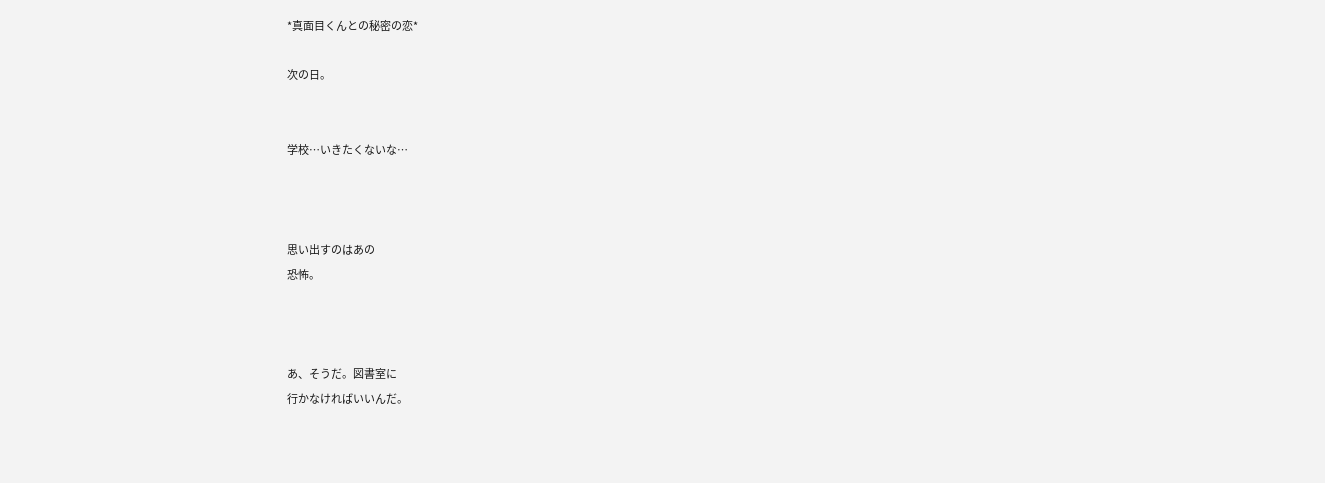*真面目くんとの秘密の恋*

次の日。


学校…いきたくないな…



思い出すのはあの
恐怖。



あ、そうだ。図書室に
行かなければいいんだ。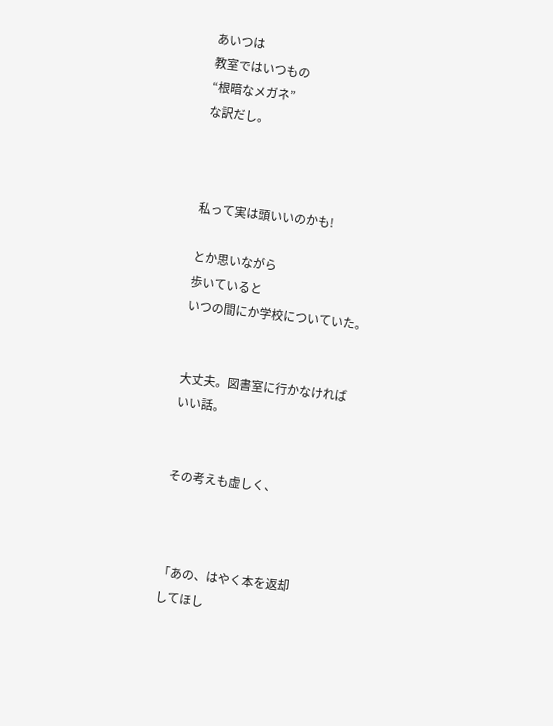あいつは
教室ではいつもの
“根暗なメガネ”
な訳だし。



私って実は頭いいのかも!

とか思いながら
歩いていると
いつの間にか学校についていた。


大丈夫。図書室に行かなければ
いい話。


その考えも虚しく、



「あの、はやく本を返却
してほし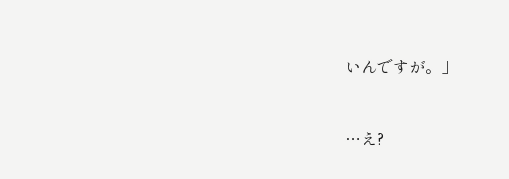いんですが。」


…え?